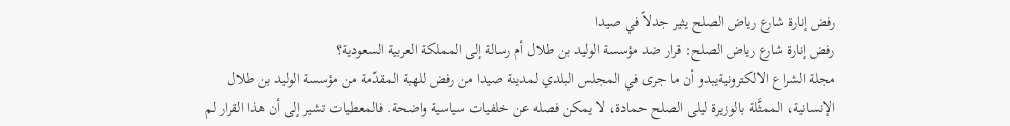رفض إنارة شارع رياض الصلح يثير جدلاً في صيدا
رفض إنارة شارع رياض الصلح: قرار ضد مؤسسة الوليد بن طلال أم رسالة إلى المملكة العربية السعودية؟
مجلة الشراع الالكترونيةيبدو أن ما جرى في المجلس البلدي لمدينة صيدا من رفض للهبة المقدّمة من مؤسسة الوليد بن طلال الإنسانية، الممثَّلة بالوزيرة ليلى الصلح حمادة، لا يمكن فصله عن خلفيات سياسية واضحة. فالمعطيات تشير إلى أن هذا القرار لم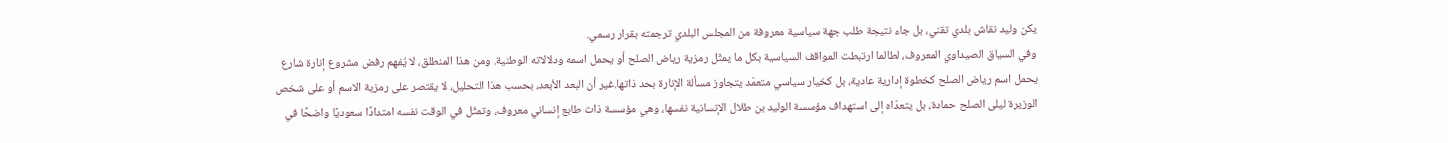يكن وليد نقاش بلدي تقني، بل جاء نتيجة طلب جهة سياسية معروفة من المجلس البلدي ترجمته بقرار رسمي.
وفي السياق الصيداوي المعروف، لطالما ارتبطت المواقف السياسية بكل ما يمثّل رمزية رياض الصلح أو يحمل اسمه ودلالاته الوطنية. ومن هذا المنطلق، لا يُفهم رفض مشروع إنارة شارع يحمل اسم رياض الصلح كخطوة إدارية عادية، بل كخيار سياسي متعمّد يتجاوز مسألة الإنارة بحد ذاتها.غير أن البعد الأبعد، بحسب هذا التحليل، لا يقتصر على رمزية الاسم أو على شخص الوزيرة ليلى الصلح حمادة، بل يتعدّاه إلى استهداف مؤسسة الوليد بن طلال الإنسانية نفسها، وهي مؤسسة ذات طابع إنساني معروف، وتمثّل في الوقت نفسه امتدادًا سعوديًا واضحًا في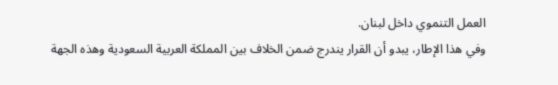العمل التنموي داخل لبنان.
وفي هذا الإطار، يبدو أن القرار يندرج ضمن الخلاف بين المملكة العربية السعودية وهذه الجهة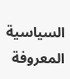السياسية المعروفة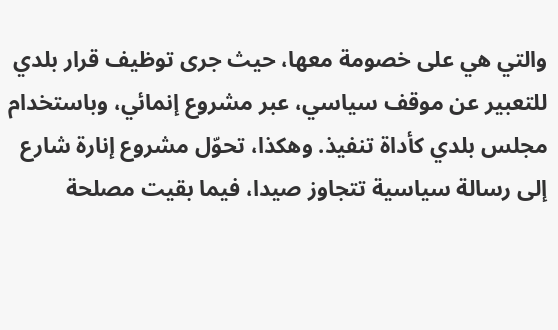والتي هي على خصومة معها، حيث جرى توظيف قرار بلدي للتعبير عن موقف سياسي، عبر مشروع إنمائي، وباستخدام مجلس بلدي كأداة تنفيذ. وهكذا، تحوّل مشروع إنارة شارع إلى رسالة سياسية تتجاوز صيدا، فيما بقيت مصلحة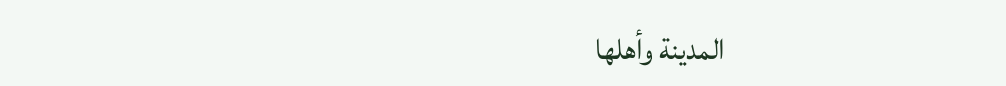المدينة وأهلها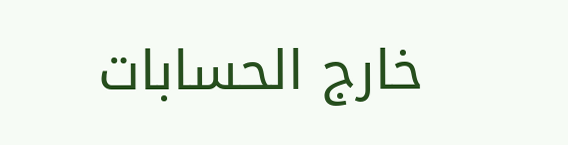خارج الحسابات